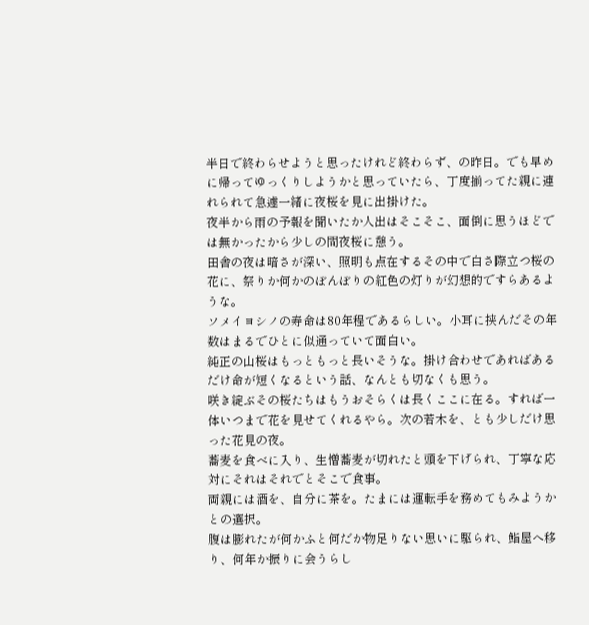半日で終わらせようと思ったけれど終わらず、の昨日。でも早めに帰ってゆっくりしようかと思っていたら、丁度揃ってた親に連れられて急遽一緒に夜桜を見に出掛けた。
夜半から雨の予報を聞いたか人出はそこそこ、面倒に思うほどでは無かったから少しの間夜桜に憩う。
田舎の夜は暗さが深い、照明も点在するその中で白さ際立つ桜の花に、祭りか何かのぼんぼりの紅色の灯りが幻想的ですらあるような。
ソメイヨシノの寿命は80年程であるらしい。小耳に挟んだその年数はまるでひとに似通っていて面白い。
純正の山桜はもっともっと長いそうな。掛け合わせであればあるだけ命が短くなるという話、なんとも切なくも思う。
咲き綻ぶその桜たちはもうおそらくは長くここに在る。すれば一体いつまで花を見せてくれるやら。次の若木を、とも少しだけ思った花見の夜。
蕎麦を食べに入り、生憎蕎麦が切れたと頭を下げられ、丁寧な応対にそれはそれでとそこで食事。
両親には酒を、自分に茶を。たまには運転手を務めてもみようかとの選択。
腹は膨れたが何かふと何だか物足りない思いに駆られ、鮨屋へ移り、何年か振りに会うらし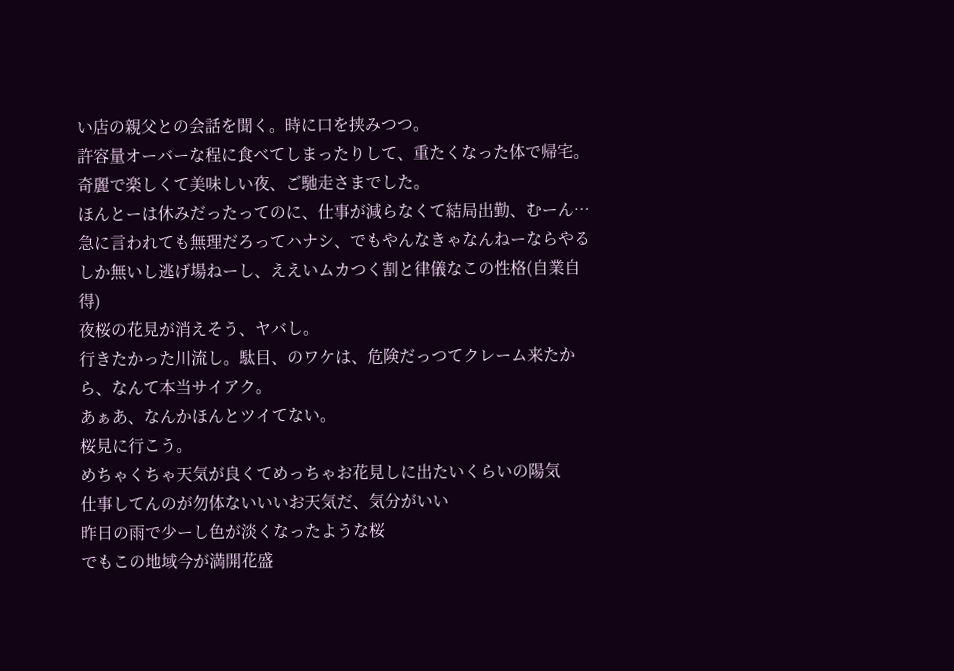い店の親父との会話を聞く。時に口を挟みつつ。
許容量オーバーな程に食べてしまったりして、重たくなった体で帰宅。
奇麗で楽しくて美味しい夜、ご馳走さまでした。
ほんとーは休みだったってのに、仕事が減らなくて結局出勤、むーん…
急に言われても無理だろってハナシ、でもやんなきゃなんねーならやるしか無いし逃げ場ねーし、ええいムカつく割と律儀なこの性格(自業自得)
夜桜の花見が消えそう、ヤバし。
行きたかった川流し。駄目、のワケは、危険だっつてクレーム来たから、なんて本当サイアク。
あぁあ、なんかほんとツイてない。
桜見に行こう。
めちゃくちゃ天気が良くてめっちゃお花見しに出たいくらいの陽気
仕事してんのが勿体ないいいお天気だ、気分がいい
昨日の雨で少ーし色が淡くなったような桜
でもこの地域今が満開花盛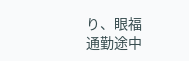り、眼福
通勤途中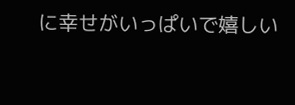に幸せがいっぱいで嬉しい